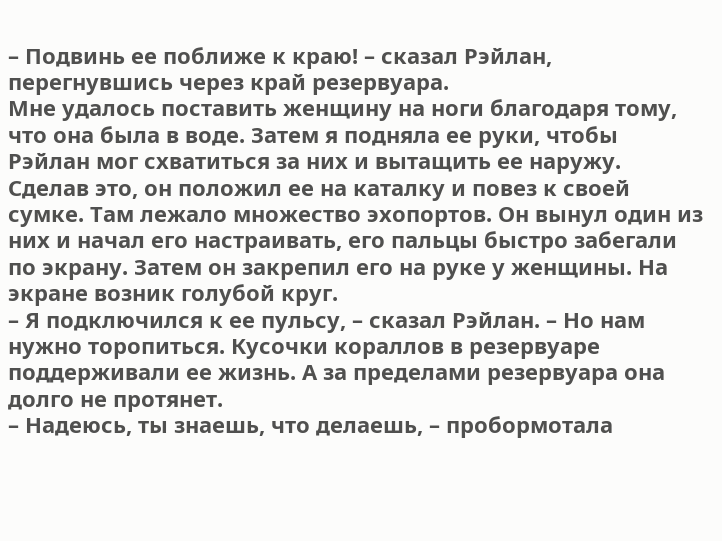– Подвинь ее поближе к краю! – сказал Рэйлан, перегнувшись через край резервуара.
Мне удалось поставить женщину на ноги благодаря тому, что она была в воде. Затем я подняла ее руки, чтобы Рэйлан мог схватиться за них и вытащить ее наружу. Сделав это, он положил ее на каталку и повез к своей сумке. Там лежало множество эхопортов. Он вынул один из них и начал его настраивать, его пальцы быстро забегали по экрану. Затем он закрепил его на руке у женщины. На экране возник голубой круг.
– Я подключился к ее пульсу, – сказал Рэйлан. – Но нам нужно торопиться. Кусочки кораллов в резервуаре поддерживали ее жизнь. А за пределами резервуара она долго не протянет.
– Надеюсь, ты знаешь, что делаешь, – пробормотала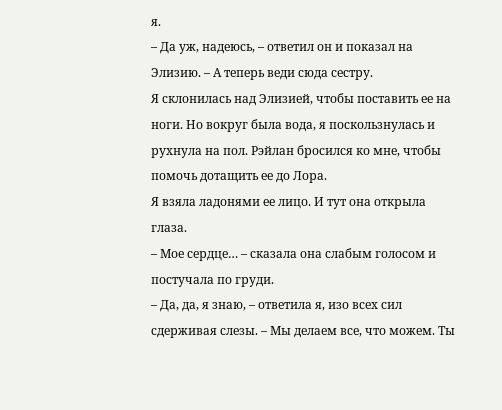я.
– Да уж, надеюсь, – ответил он и показал на Элизию. – А теперь веди сюда сестру.
Я склонилась над Элизией, чтобы поставить ее на ноги. Но вокруг была вода, я поскользнулась и рухнула на пол. Рэйлан бросился ко мне, чтобы помочь дотащить ее до Лора.
Я взяла ладонями ее лицо. И тут она открыла глаза.
– Мое сердце… – сказала она слабым голосом и постучала по груди.
– Да, да, я знаю, – ответила я, изо всех сил сдерживая слезы. – Мы делаем все, что можем. Ты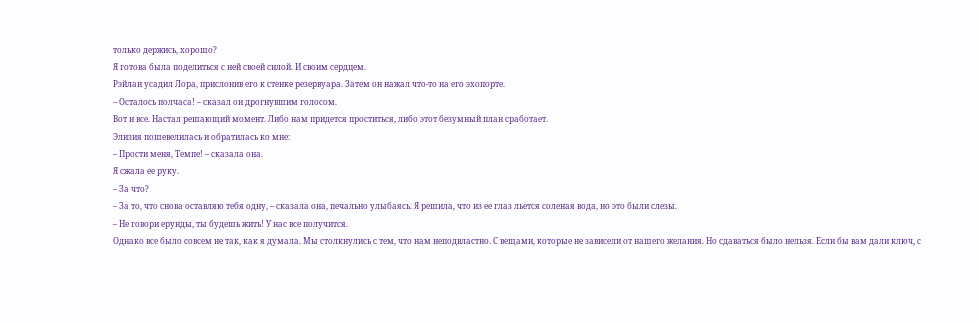только держись, хорошо?
Я готова была поделиться с ней своей силой. И своим сердцем.
Рэйлан усадил Лора, прислонив его к стенке резервуара. Затем он нажал что-то на его эхопорте.
– Осталось полчаса! – сказал он дрогнувшим голосом.
Вот и все. Настал решающий момент. Либо нам придется проститься, либо этот безумный план сработает.
Элизия пошевелилась и обратилась ко мне:
– Прости меня, Темпе! – сказала она.
Я сжала ее руку.
– За что?
– За то, что снова оставляю тебя одну, – сказала она, печально улыбаясь. Я решила, что из ее глаз льется соленая вода, но это были слезы.
– Не говори ерунды, ты будешь жить! У нас все получится.
Однако все было совсем не так, как я думала. Мы столкнулись с тем, что нам неподвластно. С вещами, которые не зависели от нашего желания. Но сдаваться было нельзя. Если бы вам дали ключ, с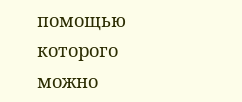помощью которого можно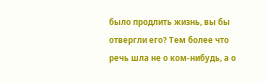было продлить жизнь, вы бы отвергли его? Тем более что речь шла не о ком-нибудь, а о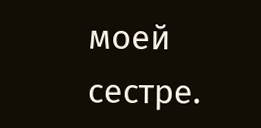моей сестре.